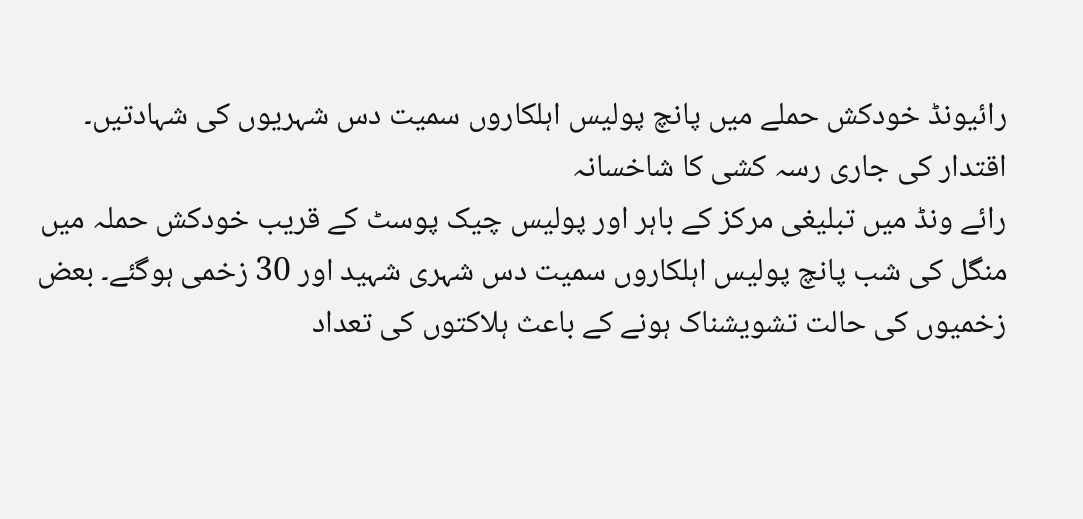رائیونڈ خودکش حملے میں پانچ پولیس اہلکاروں سمیت دس شہریوں کی شہادتیں۔ اقتدار کی جاری رسہ کشی کا شاخسانہ
رائے ونڈ میں تبلیغی مرکز کے باہر اور پولیس چیک پوسٹ کے قریب خودکش حملہ میں منگل کی شب پانچ پولیس اہلکاروں سمیت دس شہری شہید اور 30 زخمی ہوگئے۔ بعض زخمیوں کی حالت تشویشناک ہونے کے باعث ہلاکتوں کی تعداد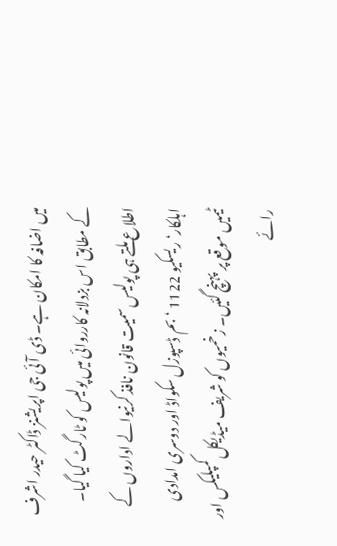میں اضافہ کا امکان ہے۔ ڈی آئی جی اپریشنز ڈاکٹر حیدر اشرف کے مطابق اس بزدلانہ کارروائی میں پولیس کو ٹارگٹ کیا گیا۔ اطلاع ملتے ہی پولیس سمیت قانون نافذ کرنیوالے اداروں کے اہلکار‘ ریسکیو 1122 ‘ بم ڈسپوزل سکواڈ اور دوسری امدادی ٹیمیں موقع پر پہنچ گئیں۔ زخمیوں کو شریف میڈیکل کمپلیکس اور رائے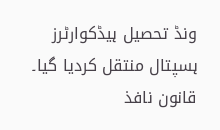ونڈ تحصیل ہیڈکوارٹرز ہسپتال منتقل کردیا گیا۔ قانون نافذ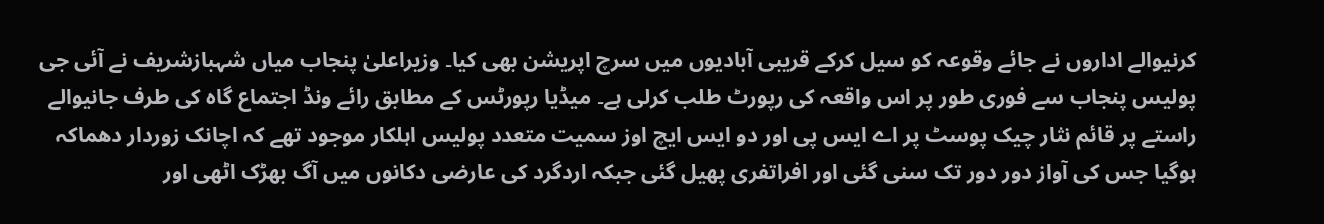کرنیوالے اداروں نے جائے وقوعہ کو سیل کرکے قریبی آبادیوں میں سرچ اپریشن بھی کیا۔ وزیراعلیٰ پنجاب میاں شہبازشریف نے آئی جی پولیس پنجاب سے فوری طور پر اس واقعہ کی رپورٹ طلب کرلی ہے۔ میڈیا رپورٹس کے مطابق رائے ونڈ اجتماع گاہ کی طرف جانیوالے راستے پر قائم نثار چیک پوسٹ پر اے ایس پی اور دو ایس ایچ اوز سمیت متعدد پولیس اہلکار موجود تھے کہ اچانک زوردار دھماکہ ہوگیا جس کی آواز دور دور تک سنی گئی اور افراتفری پھیل گئی جبکہ اردگرد کی عارضی دکانوں میں آگ بھڑک اٹھی اور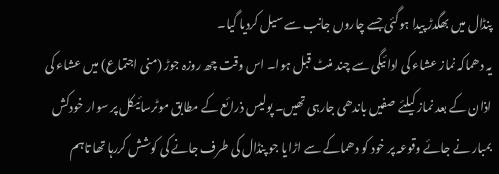پنڈال میں بھگدڑ پیدا ہوگئی جسے چاروں جانب سے سیل کردیا گیا۔
یہ دھماکہ نماز عشاء کی ادائیگی سے چند منٹ قبل ہوا۔ اس وقت چھ روزہ جوڑ (منی اجتماع) میں عشاء کی اذان کے بعد نماز کیلئے صفیں باندھی جارہی تھیں۔ پولیس ذرائع کے مطابق موٹرسائیکل پر سوار خودکش بمبار نے جائے وقوعہ پر خود کو دھماکے سے اڑایا جو پنڈال کی طرف جانے کی کوشش کررہا تھا تاہم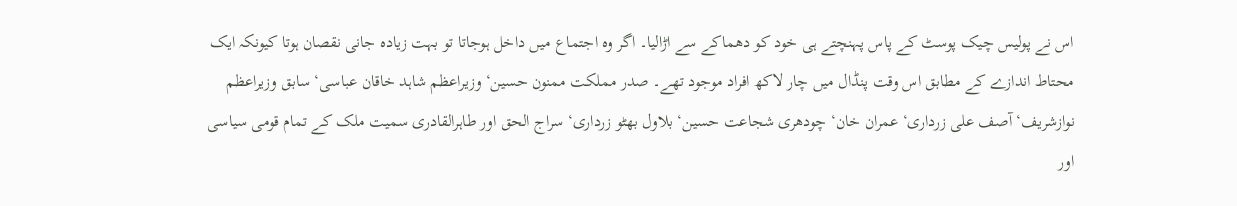اس نے پولیس چیک پوسٹ کے پاس پہنچتے ہی خود کو دھماکے سے اڑالیا۔ اگر وہ اجتماع میں داخل ہوجاتا تو بہت زیادہ جانی نقصان ہوتا کیونکہ ایک محتاط اندازے کے مطابق اس وقت پنڈال میں چار لاکھ افراد موجود تھے۔ صدر مملکت ممنون حسین‘ وزیراعظم شاہد خاقان عباسی‘ سابق وزیراعظم نوازشریف‘ آصف علی زرداری‘ عمران خان‘ چودھری شجاعت حسین‘ بلاول بھٹو زرداری‘ سراج الحق اور طاہرالقادری سمیت ملک کے تمام قومی سیاسی اور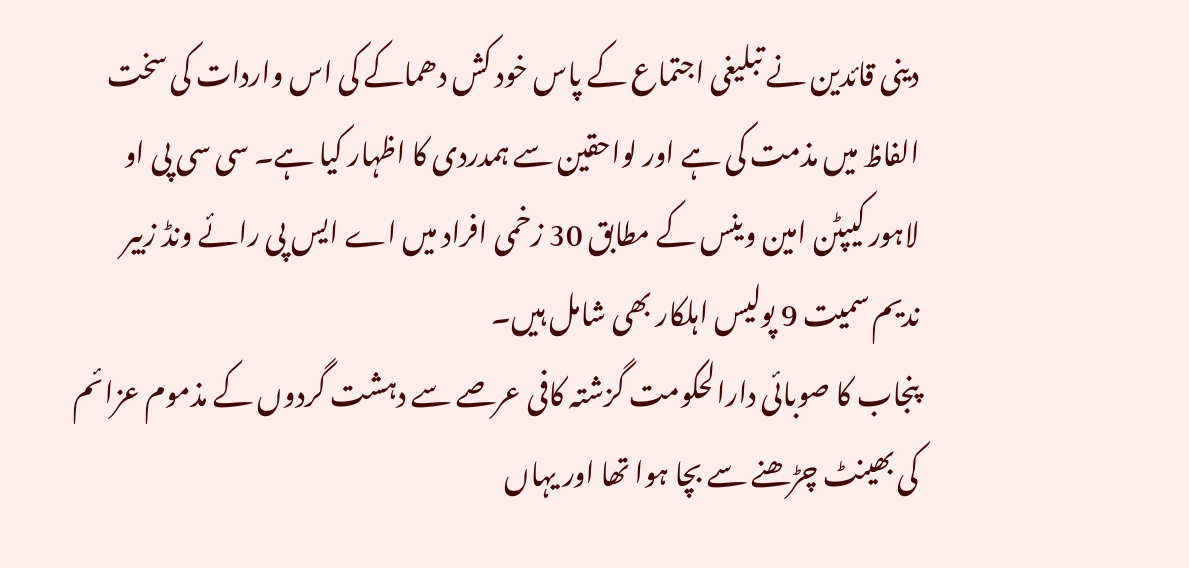دینی قائدین نے تبلیغی اجتماع کے پاس خود کش دھماکے کی اس واردات کی سخت الفاظ میں مذمت کی ہے اور لواحقین سے ہمدردی کا اظہار کیا ہے۔ سی سی پی او لاہور کیپٹن امین وینس کے مطابق 30 زخمی افراد میں اے ایس پی رائے ونڈ زبیر ندیم سمیت 9 پولیس اہلکار بھی شامل ہیں۔
پنجاب کا صوبائی دارالحکومت گزشتہ کافی عرصے سے دہشت گردوں کے مذموم عزائم کی بھینٹ چڑھنے سے بچا ہوا تھا اور یہاں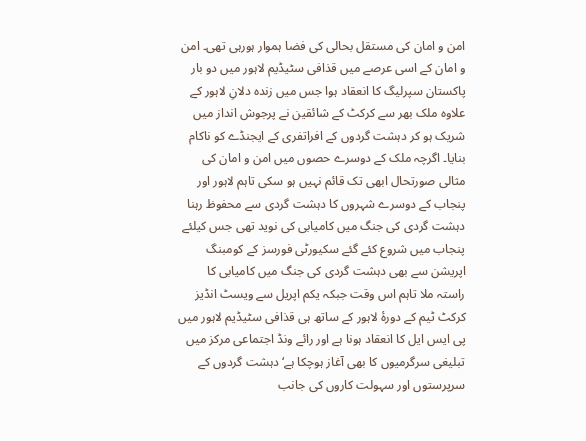امن و امان کی مستقل بحالی کی فضا ہموار ہورہی تھی۔ امن و امان کے اسی عرصے میں قذافی سٹیڈیم لاہور میں دو بار پاکستان سپرلیگ کا انعقاد ہوا جس میں زندہ دلانِ لاہور کے علاوہ ملک بھر سے کرکٹ کے شائقین نے پرجوش انداز میں شریک ہو کر دہشت گردوں کے افراتفری کے ایجنڈے کو ناکام بنایا۔ اگرچہ ملک کے دوسرے حصوں میں امن و امان کی مثالی صورتحال ابھی تک قائم نہیں ہو سکی تاہم لاہور اور پنجاب کے دوسرے شہروں کا دہشت گردی سے محفوظ رہنا دہشت گردی کی جنگ میں کامیابی کی نوید تھی جس کیلئے پنجاب میں شروع کئے گئے سکیورٹی فورسز کے کومبنگ اپریشن سے بھی دہشت گردی کی جنگ میں کامیابی کا راستہ ملا تاہم اس وقت جبکہ یکم اپریل سے ویسٹ انڈیز کرکٹ ٹیم کے دورۂ لاہور کے ساتھ ہی قذافی سٹیڈیم لاہور میں پی ایس ایل کا انعقاد ہونا ہے اور رائے ونڈ اجتماعی مرکز میں تبلیغی سرگرمیوں کا بھی آغاز ہوچکا ہے‘ دہشت گردوں کے سرپرستوں اور سہولت کاروں کی جانب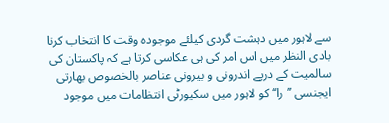سے لاہور میں دہشت گردی کیلئے موجودہ وقت کا انتخاب کرنا بادی النظر میں اس امر کی ہی عکاسی کرتا ہے کہ پاکستان کی سالمیت کے درپے اندرونی و بیرونی عناصر بالخصوص بھارتی ایجنسی ’’را‘‘ کو لاہور میں سکیورٹی انتظامات میں موجود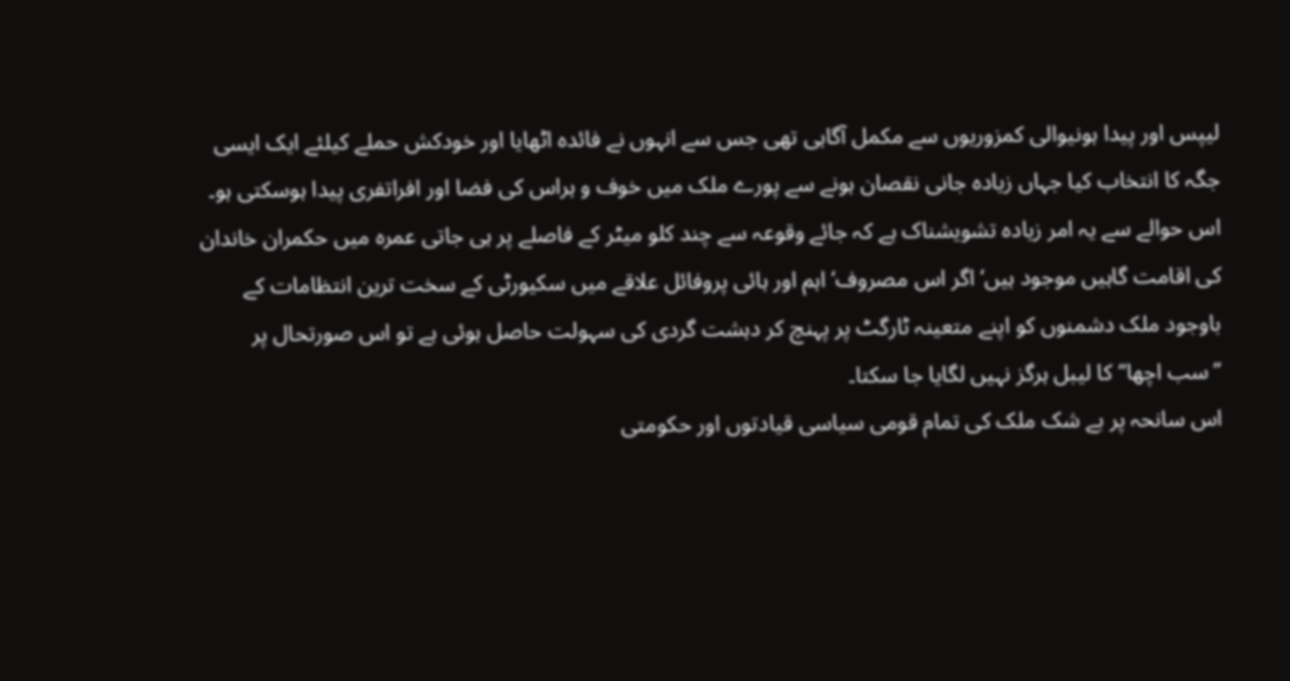لیپس اور پیدا ہونیوالی کمزوریوں سے مکمل آگاہی تھی جس سے انہوں نے فائدہ اٹھایا اور خودکش حملے کیلئے ایک ایسی جگہ کا انتخاب کیا جہاں زیادہ جانی نقصان ہونے سے پورے ملک میں خوف و ہراس کی فضا اور افراتفری پیدا ہوسکتی ہو۔ اس حوالے سے یہ امر زیادہ تشویشناک ہے کہ جائے وقوعہ سے چند کلو میٹر کے فاصلے پر ہی جاتی عمرہ میں حکمران خاندان کی اقامت گاہیں موجود ہیں‘ اگر اس مصروف‘ اہم اور ہائی پروفائل علاقے میں سکیورٹی کے سخت ترین انتظامات کے باوجود ملک دشمنوں کو اپنے متعینہ ٹارگٹ پر پہنچ کر دہشت گردی کی سہولت حاصل ہوئی ہے تو اس صورتحال پر ’’سب اچھا‘‘ کا لیبل ہرگز نہیں لگایا جا سکتا۔
اس سانحہ پر بے شک ملک کی تمام قومی سیاسی قیادتوں اور حکومتی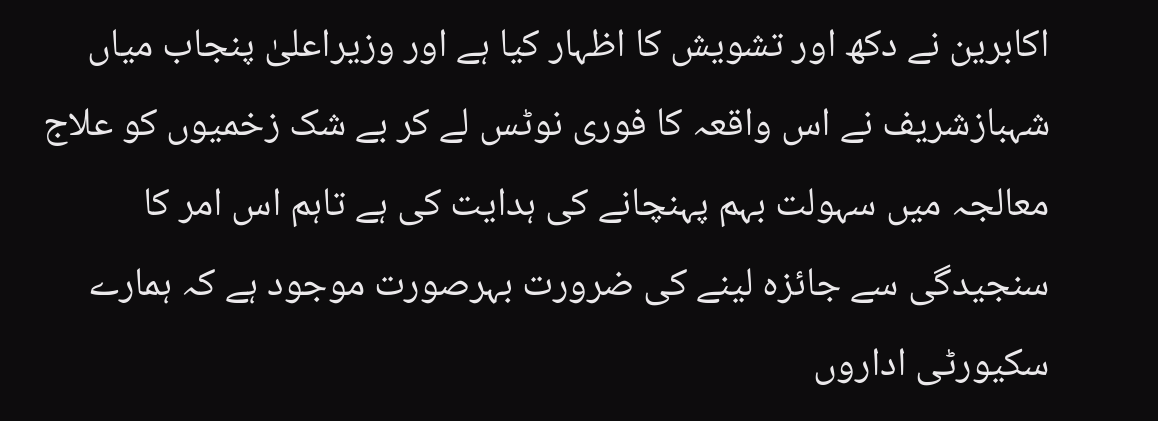اکابرین نے دکھ اور تشویش کا اظہار کیا ہے اور وزیراعلیٰ پنجاب میاں شہبازشریف نے اس واقعہ کا فوری نوٹس لے کر بے شک زخمیوں کو علاج معالجہ میں سہولت بہم پہنچانے کی ہدایت کی ہے تاہم اس امر کا سنجیدگی سے جائزہ لینے کی ضرورت بہرصورت موجود ہے کہ ہمارے سکیورٹی اداروں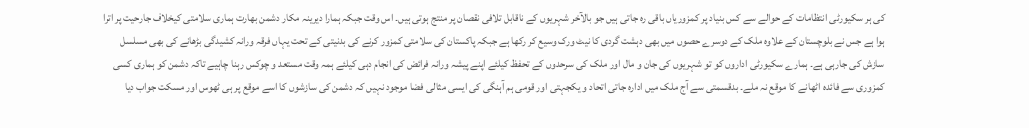کی ہر سکیورٹی انتظامات کے حوالے سے کس بنیاد پر کمزوریاں باقی رہ جاتی ہیں جو بالآخر شہریوں کے ناقابل تلافی نقصان پر منتج ہوتی ہیں۔ اس وقت جبکہ ہمارا دیرینہ مکار دشمن بھارت ہماری سلامتی کیخلاف جارحیت پر اترا ہوا ہے جس نے بلوچستان کے علاوہ ملک کے دوسرے حصوں میں بھی دہشت گردی کا نیٹ ورک وسیع کر رکھا ہے جبکہ پاکستان کی سلامتی کمزور کرنے کی بدنیتی کے تحت یہاں فرقہ ورانہ کشیدگی بڑھانے کی بھی مسلسل سازش کی جارہی ہے۔ ہمارے سکیورٹی اداروں کو تو شہریوں کی جان و مال اور ملک کی سرحدوں کے تحفظ کیلئے اپنے پیشہ ورانہ فرائض کی انجام دہی کیلئے ہمہ وقت مستعد و چوکس رہنا چاہیے تاکہ دشمن کو ہماری کسی کمزوری سے فائدہ اٹھانے کا موقع نہ ملے۔ بدقسمتی سے آج ملک میں ادارہ جاتی اتحاد و یکجہتی اور قومی ہم آہنگی کی ایسی مثالی فضا موجود نہیں کہ دشمن کی سازشوں کا اسے موقع پر ہی ٹھوس اور مسکت جواب دیا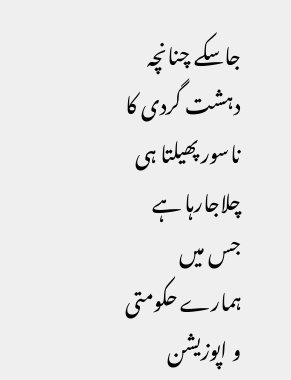جاسکے چنانچہ دہشت گردی کا ناسور پھیلتا ہی چلاجارہا ہے جس میں ہمارے حکومتی و اپوزیشن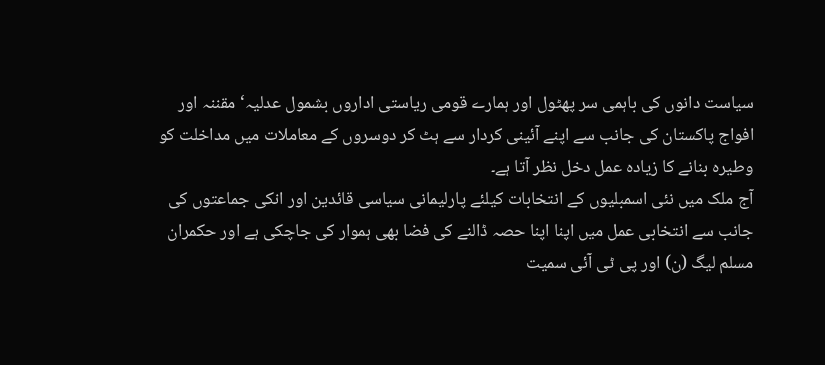سیاست دانوں کی باہمی سر پھٹول اور ہمارے قومی ریاستی اداروں بشمول عدلیہ‘ مقننہ اور افواج پاکستان کی جانب سے اپنے آئینی کردار سے ہٹ کر دوسروں کے معاملات میں مداخلت کو وطیرہ بنانے کا زیادہ عمل دخل نظر آتا ہے۔
آج ملک میں نئی اسمبلیوں کے انتخابات کیلئے پارلیمانی سیاسی قائدین اور انکی جماعتوں کی جانب سے انتخابی عمل میں اپنا اپنا حصہ ڈالنے کی فضا بھی ہموار کی جاچکی ہے اور حکمران مسلم لیگ (ن) اور پی ٹی آئی سمیت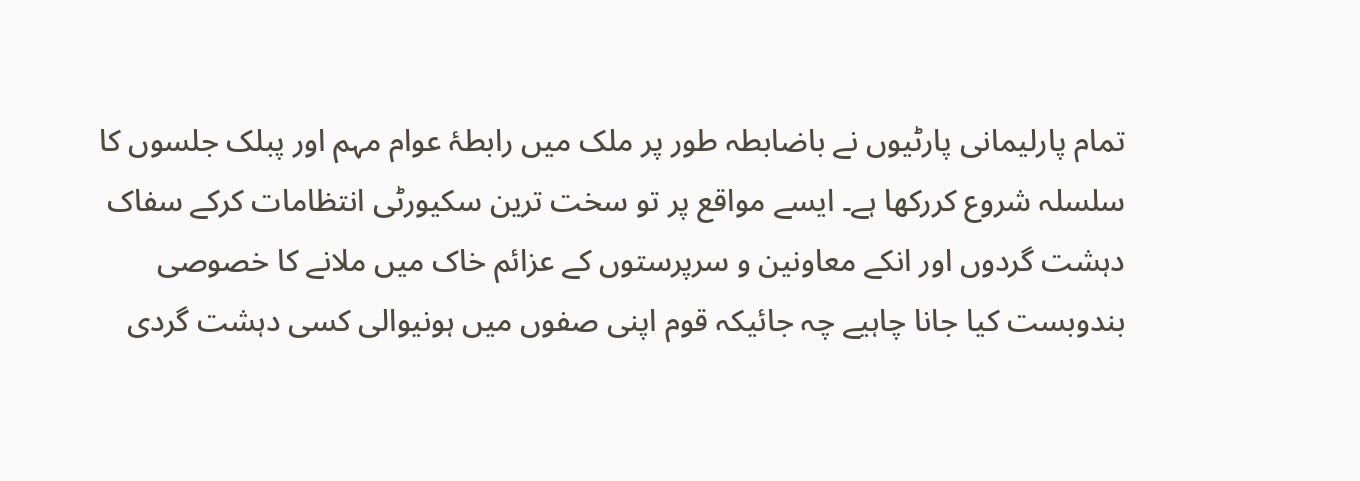تمام پارلیمانی پارٹیوں نے باضابطہ طور پر ملک میں رابطۂ عوام مہم اور پبلک جلسوں کا سلسلہ شروع کررکھا ہے۔ ایسے مواقع پر تو سخت ترین سکیورٹی انتظامات کرکے سفاک دہشت گردوں اور انکے معاونین و سرپرستوں کے عزائم خاک میں ملانے کا خصوصی بندوبست کیا جانا چاہیے چہ جائیکہ قوم اپنی صفوں میں ہونیوالی کسی دہشت گردی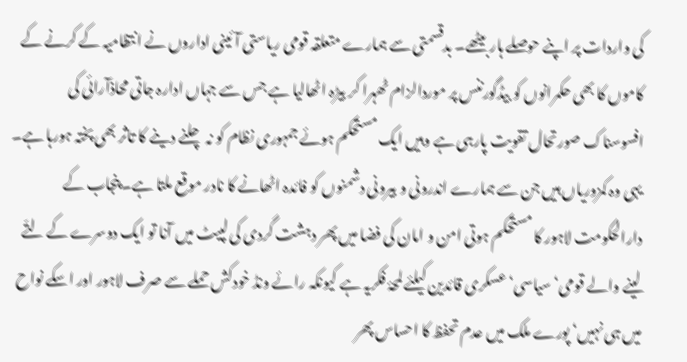کی واردات پر اپنے حوصلے ہار بیٹھے۔ بدقسمتی سے ہمارے متعلقہ قومی ریاستی آئینی اداروں نے انتظامیہ کے کرنے کے کاموں کا بھی حکمرانوں کو بیڈگورننس پر موردالزام ٹھہرا کر بیڑہ اٹھالیا ہے جس سے جہاں ادارہ جاتی محاذآرائی کی افسوسناک صورتحال تقویت پارہی ہے وہیں ایک مستحکم ہوئے جمہوری نظام کو نہ چلنے دینے کا تاثر بھی پختہ ہورہا ہے۔ یہی وہ کمزوریاں ہیں جن سے ہمارے اندرونی و بیرونی دشمنوں کو فائدہ اٹھانے کا نادر موقع ملتا ہے۔ پنجاب کے دارالحکومت لاہور کا مستحکم ہوتی امن و امان کی فضا میں پھر دہشت گردی کی لپیٹ میں آنا تو ایک دوسرے کے لتّے لینے والے قومی‘ سیاسی‘ عسکری قائدین کیلئے لمحۂ فکریہ ہے کیونکہ رائے ونڈ خودکش حملے سے صرف لاہور اور اسکے نواح میں ہی نہیں‘ پورے ملک میں عدم تحفظ کا احساس پھر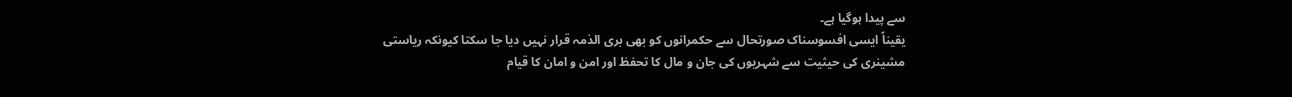سے پیدا ہوگیا ہے۔
یقیناً ایسی افسوسناک صورتحال سے حکمرانوں کو بھی بری الذمہ قرار نہیں دیا جا سکتا کیونکہ ریاستی مشینری کی حیثیت سے شہریوں کی جان و مال کا تحفظ اور امن و امان کا قیام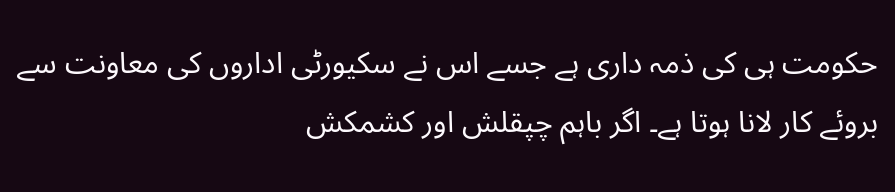حکومت ہی کی ذمہ داری ہے جسے اس نے سکیورٹی اداروں کی معاونت سے بروئے کار لانا ہوتا ہے۔ اگر باہم چپقلش اور کشمکش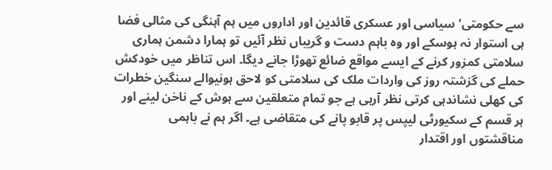سے حکومتی‘ سیاسی اور عسکری قائدین اور اداروں میں ہم آہنگی کی مثالی فضا ہی استوار نہ ہوسکے اور وہ باہم دست و گریباں نظر آئیں تو ہمارا دشمن ہماری سلامتی کمزور کرنے کے ایسے مواقع ضائع تھوڑا جانے دیگا۔ اس تناظر میں خودکش حملے کی گزشتہ روز کی واردات ملک کی سلامتی کو لاحق ہونیوالے سنگین خطرات کی کھلی نشاندہی کرتی نظر آرہی ہے جو تمام متعلقین سے ہوش کے ناخن لینے اور ہر قسم کے سکیورٹی لیپس پر قابو پانے کی متقاضی ہے۔ اگر ہم نے باہمی مناقشتوں اور اقتدار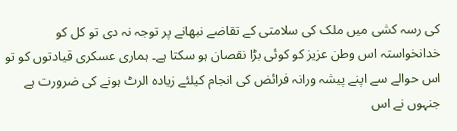کی رسہ کشی میں ملک کی سلامتی کے تقاضے نبھانے پر توجہ نہ دی تو کل کو خدانخواستہ اس وطن عزیز کو کوئی بڑا نقصان ہو سکتا ہے۔ ہماری عسکری قیادتوں کو تو اس حوالے سے اپنے پیشہ ورانہ فرائض کی انجام کیلئے زیادہ الرٹ ہونے کی ضرورت ہے جنہوں نے اس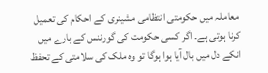معاملہ میں حکومتی انتظامی مشینری کے احکام کی تعمیل کرنا ہوتی ہے۔ اگر کسی حکومت کی گورننس کے بارے میں انکے دل میں بال آیا ہوا ہوگا تو وہ ملک کی سلامتی کے تحفظ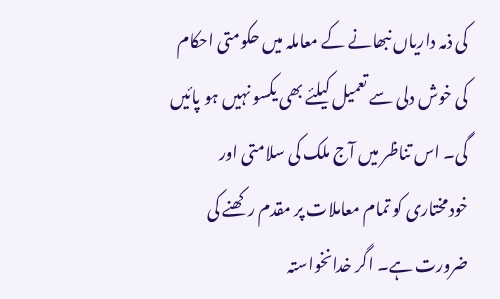کی ذمہ داریاں نبھانے کے معاملہ میں حکومتی احکام کی خوش دلی سے تعمیل کیلئے بھی یکسو نہیں ہو پائیں گی۔ اس تناظر میں آج ملک کی سلامتی اور خودمختاری کو تمام معاملات پر مقدم رکھنے کی ضرورت ہے۔ اگر خدانخواستہ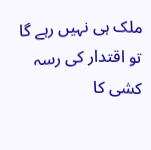ملک ہی نہیں رہے گا تو اقتدار کی رسہ کشی کا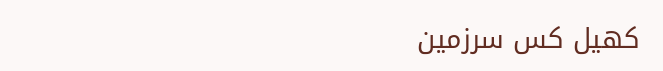کھیل کس سرزمین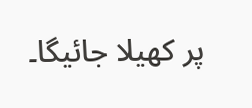پر کھیلا جائیگا۔